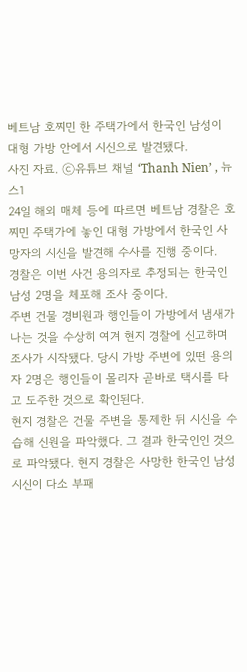베트남 호찌민 한 주택가에서 한국인 남성이 대형 가방 안에서 시신으로 발견됐다.
사진 자료. ⓒ유튜브 채널 ‘Thanh Nien’ , 뉴스1
24일 해외 매체 등에 따르면 베트남 경찰은 호찌민 주택가에 놓인 대형 가방에서 한국인 사망자의 시신을 발견해 수사를 진행 중이다.
경찰은 이번 사건 용의자로 추정되는 한국인 남성 2명을 체포해 조사 중이다.
주변 건물 경비원과 행인들이 가방에서 냄새가 나는 것을 수상히 여겨 현지 경찰에 신고하며 조사가 시작됐다. 당시 가방 주변에 있떤 용의자 2명은 행인들이 몰리자 곧바로 택시를 타고 도주한 것으로 확인된다.
현지 경찰은 건물 주변을 통제한 뒤 시신을 수습해 신원을 파악했다. 그 결과 한국인인 것으로 파악됐다. 현지 경찰은 사망한 한국인 남성 시신이 다소 부패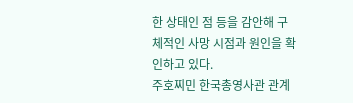한 상태인 점 등을 감안해 구체적인 사망 시점과 원인을 확인하고 있다.
주호찌민 한국총영사관 관계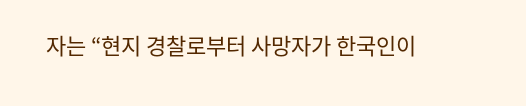자는 “현지 경찰로부터 사망자가 한국인이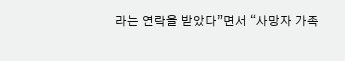라는 연락을 받았다”면서 “사망자 가족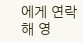에게 연락해 영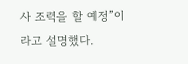사 조력을 할 예정”이라고 설명했다.